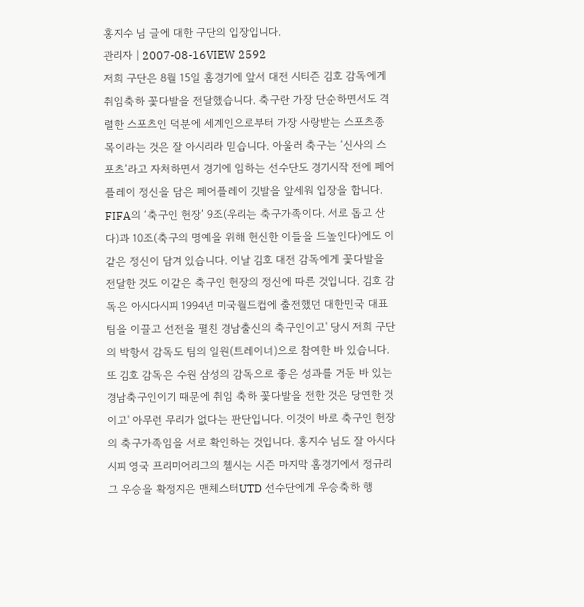홍지수 님 글에 대한 구단의 입장입니다.
관리자 | 2007-08-16VIEW 2592
저희 구단은 8월 15일 홈경기에 앞서 대전 시티즌 김호 감독에게 취임축하 꽃다발을 전달했습니다. 축구란 가장 단순하면서도 격렬한 스포츠인 덕분에 세계인으로부터 가장 사랑받는 스포츠종목이라는 것은 잘 아시리라 믿습니다. 아울러 축구는 ‘신사의 스포츠’라고 자처하면서 경기에 임하는 선수단도 경기시작 전에 페어플레이 정신을 담은 페어플레이 깃발을 앞세워 입장을 합니다. FIFA의 ‘축구인 헌장’ 9조(우리는 축구가족이다. 서로 돕고 산다)과 10조(축구의 명예을 위해 헌신한 이들을 드높인다)에도 이같은 정신이 담겨 있습니다. 이날 김호 대전 감독에게 꽃다발을 전달한 것도 이같은 축구인 헌장의 정신에 따른 것입니다. 김호 감독은 아시다시피 1994년 미국월드컵에 출전했던 대한민국 대표팀을 이끌고 선전을 펼친 경남출신의 축구인이고' 당시 저희 구단의 박항서 감독도 팀의 일원(트레이너)으로 참여한 바 있습니다. 또 김호 감독은 수원 삼성의 감독으로 좋은 성과를 거둔 바 있는 경남축구인이기 때문에 취임 축하 꽃다발을 전한 것은 당연한 것이고' 아무런 무리가 없다는 판단입니다. 이것이 바로 축구인 헌장의 축구가족임을 서로 확인하는 것입니다. 홍지수 님도 잘 아시다시피 영국 프리미어리그의 첼시는 시즌 마지막 홈경기에서 정규리그 우승을 확정지은 맨체스터UTD 선수단에게 우승축하 행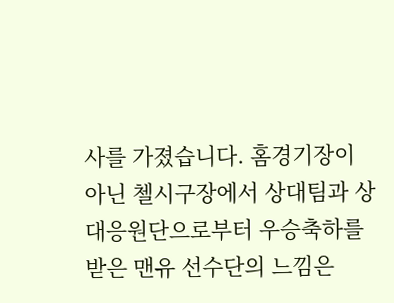사를 가졌습니다. 홈경기장이 아닌 첼시구장에서 상대팀과 상대응원단으로부터 우승축하를 받은 맨유 선수단의 느낌은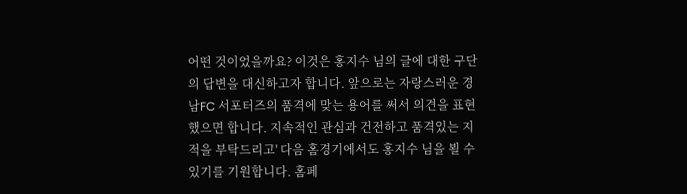어떤 것이었을까요? 이것은 홍지수 님의 글에 대한 구단의 답변을 대신하고자 합니다. 앞으로는 자랑스러운 경남FC 서포터즈의 품격에 맞는 용어를 써서 의견을 표현했으면 합니다. 지속적인 관심과 건전하고 품격있는 지적을 부탁드리고' 다음 홈경기에서도 홍지수 님을 뵐 수 있기를 기원합니다. 홈페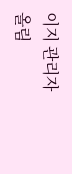이지 관리자 올림